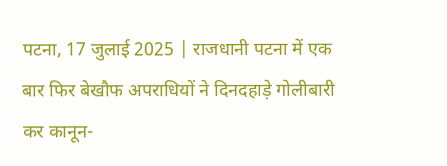पटना, 17 जुलाई 2025 | राजधानी पटना में एक बार फिर बेखौफ अपराधियों ने दिनदहाड़े गोलीबारी कर कानून-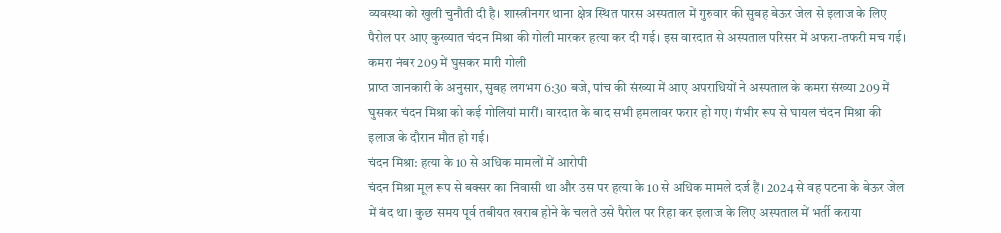व्यवस्था को खुली चुनौती दी है। शास्त्रीनगर थाना क्षेत्र स्थित पारस अस्पताल में गुरुवार की सुबह बेऊर जेल से इलाज के लिए पैरोल पर आए कुख्यात चंदन मिश्रा की गोली मारकर हत्या कर दी गई। इस वारदात से अस्पताल परिसर में अफरा-तफरी मच गई।
कमरा नंबर 209 में घुसकर मारी गोली
प्राप्त जानकारी के अनुसार, सुबह लगभग 6:30 बजे, पांच की संख्या में आए अपराधियों ने अस्पताल के कमरा संख्या 209 में घुसकर चंदन मिश्रा को कई गोलियां मारीं। वारदात के बाद सभी हमलावर फरार हो गए। गंभीर रूप से घायल चंदन मिश्रा की इलाज के दौरान मौत हो गई।
चंदन मिश्रा: हत्या के 10 से अधिक मामलों में आरोपी
चंदन मिश्रा मूल रूप से बक्सर का निवासी था और उस पर हत्या के 10 से अधिक मामले दर्ज हैं। 2024 से वह पटना के बेऊर जेल में बंद था। कुछ समय पूर्व तबीयत खराब होने के चलते उसे पैरोल पर रिहा कर इलाज के लिए अस्पताल में भर्ती कराया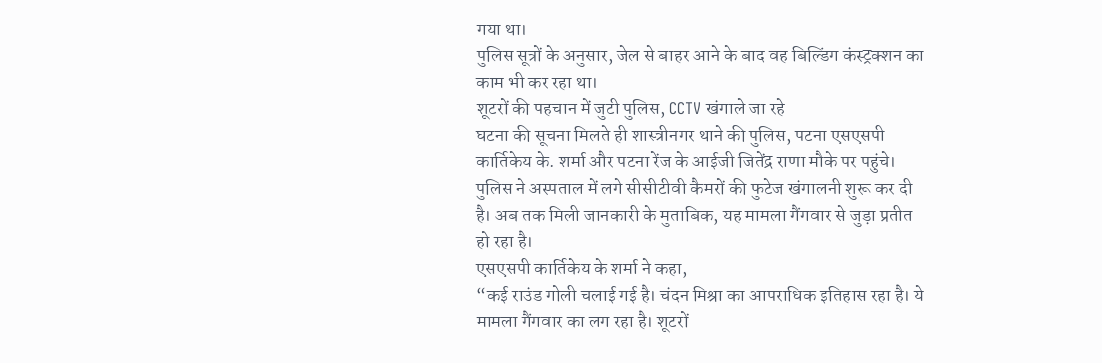गया था।
पुलिस सूत्रों के अनुसार, जेल से बाहर आने के बाद वह बिल्डिंग कंस्ट्रक्शन का काम भी कर रहा था।
शूटरों की पहचान में जुटी पुलिस, CCTV खंगाले जा रहे
घटना की सूचना मिलते ही शास्त्रीनगर थाने की पुलिस, पटना एसएसपी कार्तिकेय के. शर्मा और पटना रेंज के आईजी जितेंद्र राणा मौके पर पहुंचे।
पुलिस ने अस्पताल में लगे सीसीटीवी कैमरों की फुटेज खंगालनी शुरू कर दी है। अब तक मिली जानकारी के मुताबिक, यह मामला गैंगवार से जुड़ा प्रतीत हो रहा है।
एसएसपी कार्तिकेय के शर्मा ने कहा,
“कई राउंड गोली चलाई गई है। चंदन मिश्रा का आपराधिक इतिहास रहा है। ये मामला गैंगवार का लग रहा है। शूटरों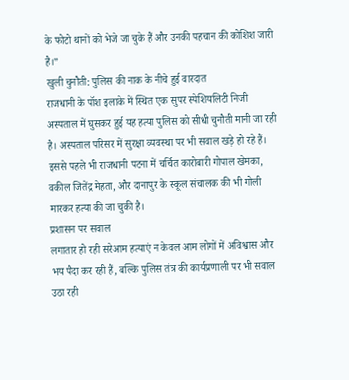के फोटो थानों को भेजे जा चुके हैं और उनकी पहचान की कोशिश जारी है।”
खुली चुनौती: पुलिस की नाक के नीचे हुई वारदात
राजधानी के पॉश इलाके में स्थित एक सुपर स्पेशियलिटी निजी अस्पताल में घुसकर हुई यह हत्या पुलिस को सीधी चुनौती मानी जा रही है। अस्पताल परिसर में सुरक्षा व्यवस्था पर भी सवाल खड़े हो रहे हैं।
इससे पहले भी राजधानी पटना में चर्चित कारोबारी गोपाल खेमका, वकील जितेंद्र मेहता, और दानापुर के स्कूल संचालक की भी गोली मारकर हत्या की जा चुकी है।
प्रशासन पर सवाल
लगातार हो रही सरेआम हत्याएं न केवल आम लोगों में अविश्वास और भय पैदा कर रही हैं, बल्कि पुलिस तंत्र की कार्यप्रणाली पर भी सवाल उठा रही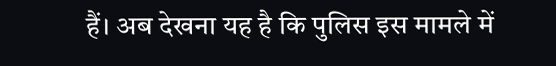हैं। अब देखना यह है कि पुलिस इस मामले में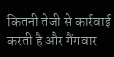कितनी तेजी से कार्रवाई करती है और गैंगवार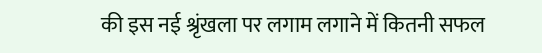की इस नई श्रृंखला पर लगाम लगाने में कितनी सफल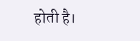होती है।